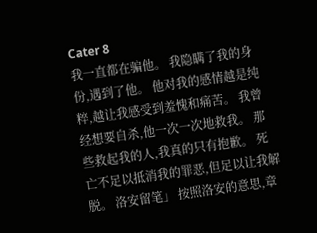Cater 8
我一直都在骗他。 我隐瞒了我的身份,遇到了他。 他对我的感情越是纯粹,越让我感受到羞愧和痛苦。 我曾经想要自杀,他一次一次地救我。 那些救起我的人,我真的只有抱歉。 死亡不足以抵消我的罪恶,但足以让我解脱。 洛安留笔」 按照洛安的意思,章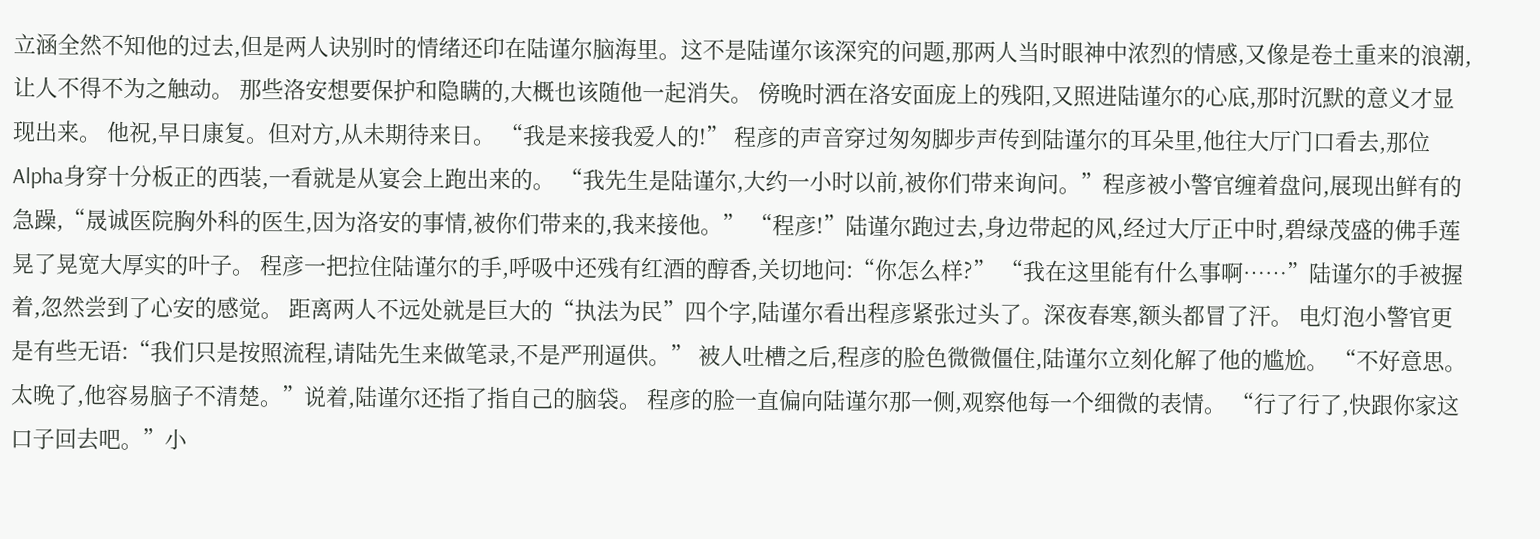立涵全然不知他的过去,但是两人诀别时的情绪还印在陆谨尔脑海里。这不是陆谨尔该深究的问题,那两人当时眼神中浓烈的情感,又像是卷土重来的浪潮,让人不得不为之触动。 那些洛安想要保护和隐瞒的,大概也该随他一起消失。 傍晚时洒在洛安面庞上的残阳,又照进陆谨尔的心底,那时沉默的意义才显现出来。 他祝,早日康复。但对方,从未期待来日。 “我是来接我爱人的!” 程彦的声音穿过匆匆脚步声传到陆谨尔的耳朵里,他往大厅门口看去,那位Alpha身穿十分板正的西装,一看就是从宴会上跑出来的。 “我先生是陆谨尔,大约一小时以前,被你们带来询问。”程彦被小警官缠着盘问,展现出鲜有的急躁,“晟诚医院胸外科的医生,因为洛安的事情,被你们带来的,我来接他。” “程彦!”陆谨尔跑过去,身边带起的风,经过大厅正中时,碧绿茂盛的佛手莲晃了晃宽大厚实的叶子。 程彦一把拉住陆谨尔的手,呼吸中还残有红酒的醇香,关切地问:“你怎么样?” “我在这里能有什么事啊……”陆谨尔的手被握着,忽然尝到了心安的感觉。 距离两人不远处就是巨大的“执法为民”四个字,陆谨尔看出程彦紧张过头了。深夜春寒,额头都冒了汗。 电灯泡小警官更是有些无语:“我们只是按照流程,请陆先生来做笔录,不是严刑逼供。” 被人吐槽之后,程彦的脸色微微僵住,陆谨尔立刻化解了他的尴尬。 “不好意思。太晚了,他容易脑子不清楚。”说着,陆谨尔还指了指自己的脑袋。 程彦的脸一直偏向陆谨尔那一侧,观察他每一个细微的表情。 “行了行了,快跟你家这口子回去吧。”小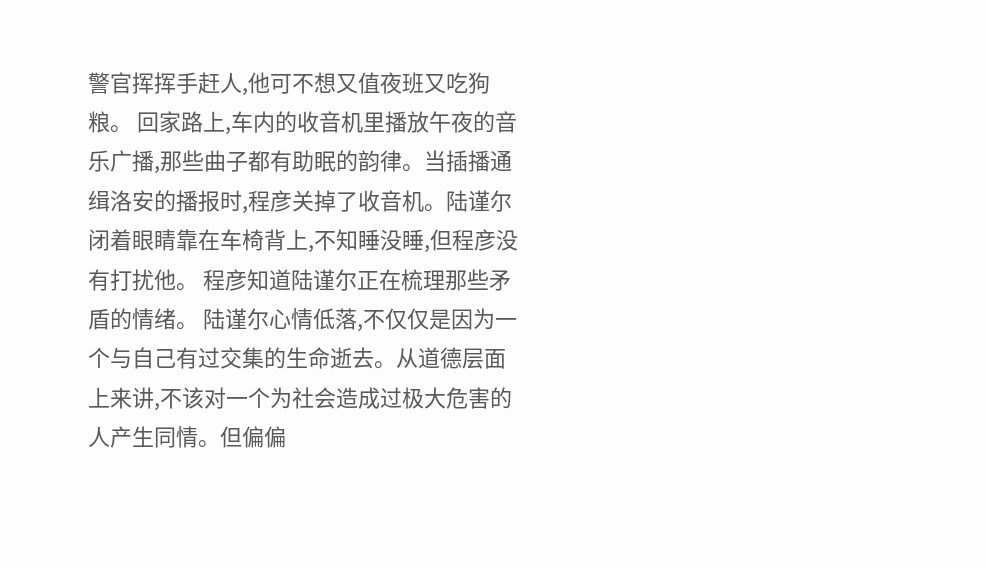警官挥挥手赶人,他可不想又值夜班又吃狗粮。 回家路上,车内的收音机里播放午夜的音乐广播,那些曲子都有助眠的韵律。当插播通缉洛安的播报时,程彦关掉了收音机。陆谨尔闭着眼睛靠在车椅背上,不知睡没睡,但程彦没有打扰他。 程彦知道陆谨尔正在梳理那些矛盾的情绪。 陆谨尔心情低落,不仅仅是因为一个与自己有过交集的生命逝去。从道德层面上来讲,不该对一个为社会造成过极大危害的人产生同情。但偏偏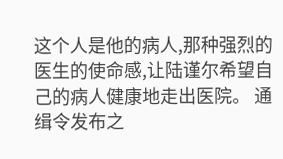这个人是他的病人,那种强烈的医生的使命感,让陆谨尔希望自己的病人健康地走出医院。 通缉令发布之